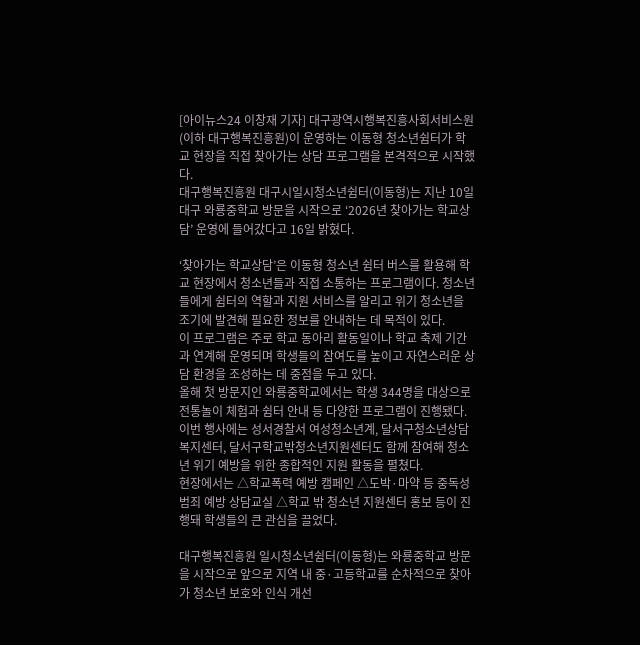[아이뉴스24 이창재 기자] 대구광역시행복진흥사회서비스원(이하 대구행복진흥원)이 운영하는 이동형 청소년쉼터가 학교 현장을 직접 찾아가는 상담 프로그램을 본격적으로 시작했다.
대구행복진흥원 대구시일시청소년쉼터(이동형)는 지난 10일 대구 와룡중학교 방문을 시작으로 ‘2026년 찾아가는 학교상담’ 운영에 들어갔다고 16일 밝혔다.

‘찾아가는 학교상담’은 이동형 청소년 쉼터 버스를 활용해 학교 현장에서 청소년들과 직접 소통하는 프로그램이다. 청소년들에게 쉼터의 역할과 지원 서비스를 알리고 위기 청소년을 조기에 발견해 필요한 정보를 안내하는 데 목적이 있다.
이 프로그램은 주로 학교 동아리 활동일이나 학교 축제 기간과 연계해 운영되며 학생들의 참여도를 높이고 자연스러운 상담 환경을 조성하는 데 중점을 두고 있다.
올해 첫 방문지인 와룡중학교에서는 학생 344명을 대상으로 전통놀이 체험과 쉼터 안내 등 다양한 프로그램이 진행됐다.
이번 행사에는 성서경찰서 여성청소년계, 달서구청소년상담복지센터, 달서구학교밖청소년지원센터도 함께 참여해 청소년 위기 예방을 위한 종합적인 지원 활동을 펼쳤다.
현장에서는 △학교폭력 예방 캠페인 △도박·마약 등 중독성 범죄 예방 상담교실 △학교 밖 청소년 지원센터 홍보 등이 진행돼 학생들의 큰 관심을 끌었다.

대구행복진흥원 일시청소년쉼터(이동형)는 와룡중학교 방문을 시작으로 앞으로 지역 내 중·고등학교를 순차적으로 찾아가 청소년 보호와 인식 개선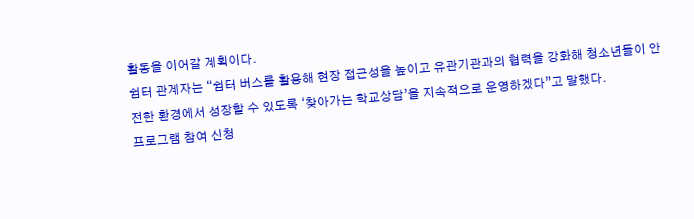활동을 이어갈 계획이다.
쉼터 관계자는 “쉼터 버스를 활용해 현장 접근성을 높이고 유관기관과의 협력을 강화해 청소년들이 안전한 환경에서 성장할 수 있도록 ‘찾아가는 학교상담’을 지속적으로 운영하겠다”고 말했다.
프로그램 참여 신청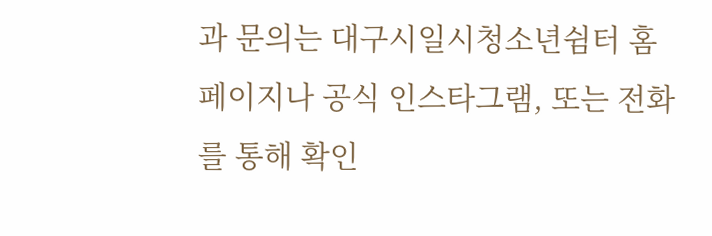과 문의는 대구시일시청소년쉼터 홈페이지나 공식 인스타그램, 또는 전화를 통해 확인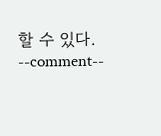할 수 있다.
--comment--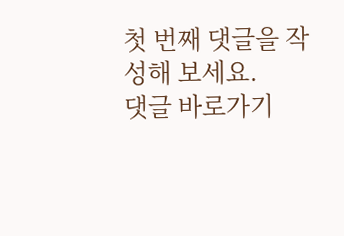첫 번째 댓글을 작성해 보세요.
댓글 바로가기